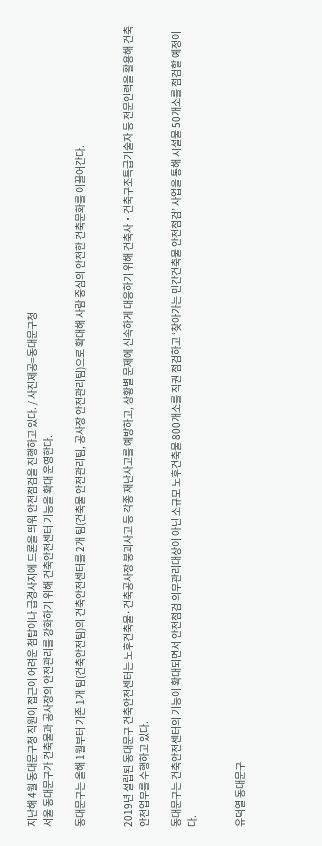지난해 4월 동대문구청 직원이 접근이 어려운 첨탑이나 급경사지에 드론을 띄워 안전점검을 진행하고 있다. / 사진제공=동대문구청
서울 동대문구가 건축물과 공사장의 안전관리를 강화하기 위해 건축안전센터 기능을 확대 운영한다.

동대문구는 올해 1월부터 기존 1개 팀(건축안전팀)의 건축안전센터를 2개 팀(건축물 안전관리팀, 공사장 안전관리팀)으로 확대해 사람 중심의 안전한 건축문화를 이끌어간다.


2019년 설립된 동대문구 건축안전센터는 노후건축물·건축공사장 붕괴사고 등 각종 재난사고를 예방하고, 상황별 문제에 신속하게 대응하기 위해 건축사‧건축구조특급기술자 등 전문인력을 활용해 건축안전업무를 수행하고 있다.

동대문구는 건축안전센터의 기능이 확대되면서 안전점검 의무관리대상이 아닌 소규모 노후건축물 800개소를 직권 점검하고 ‘찾아가는 민간건축물 안전점검’ 사업을 통해 시설물 50개소를 점검할 예정이다.


유덕열 동대문구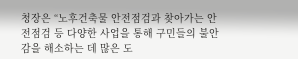청장은 “노후건축물 안전점검과 찾아가는 안전점검 등 다양한 사업을 통해 구민들의 불안감을 해소하는 데 많은 도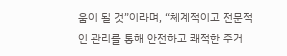움이 될 것”이라며, “체계적이고 전문적인 관리를 통해 안전하고 쾌적한 주거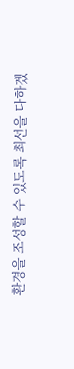환경을 조성할 수 있도록 최선을 다하겠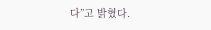다”고 밝혔다.